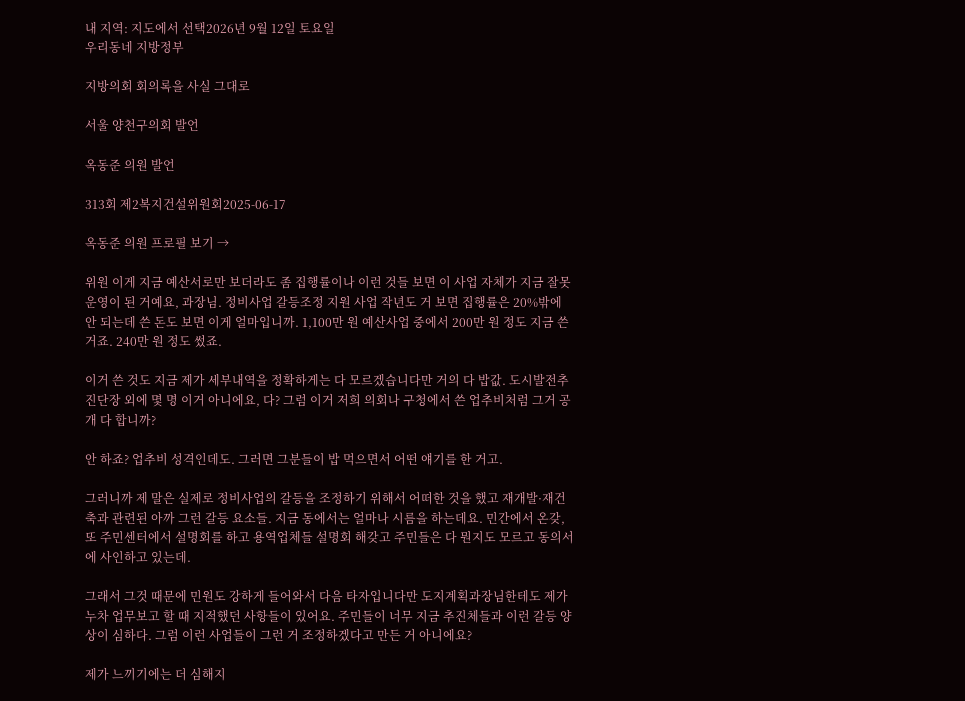내 지역: 지도에서 선택2026년 9월 12일 토요일
우리동네 지방정부

지방의회 회의록을 사실 그대로

서울 양천구의회 발언

옥동준 의원 발언

313회 제2복지건설위원회2025-06-17

옥동준 의원 프로필 보기 →

위원 이게 지금 예산서로만 보더라도 좀 집행률이나 이런 것들 보면 이 사업 자체가 지금 잘못 운영이 된 거예요, 과장님. 정비사업 갈등조정 지원 사업 작년도 거 보면 집행률은 20%밖에 안 되는데 쓴 돈도 보면 이게 얼마입니까. 1,100만 원 예산사업 중에서 200만 원 정도 지금 쓴 거죠. 240만 원 정도 썼죠.

이거 쓴 것도 지금 제가 세부내역을 정확하게는 다 모르겠습니다만 거의 다 밥값. 도시발전추진단장 외에 몇 명 이거 아니에요, 다? 그럼 이거 저희 의회나 구청에서 쓴 업추비처럼 그거 공개 다 합니까?

안 하죠? 업추비 성격인데도. 그러면 그분들이 밥 먹으면서 어떤 얘기를 한 거고.

그러니까 제 말은 실제로 정비사업의 갈등을 조정하기 위해서 어떠한 것을 했고 재개발·재건축과 관련된 아까 그런 갈등 요소들. 지금 동에서는 얼마나 시름을 하는데요. 민간에서 온갖, 또 주민센터에서 설명회를 하고 용역업체들 설명회 해갖고 주민들은 다 뭔지도 모르고 동의서에 사인하고 있는데.

그래서 그것 때문에 민원도 강하게 들어와서 다음 타자입니다만 도지계획과장님한테도 제가 누차 업무보고 할 때 지적했던 사항들이 있어요. 주민들이 너무 지금 추진체들과 이런 갈등 양상이 심하다. 그럼 이런 사업들이 그런 거 조정하겠다고 만든 거 아니에요?

제가 느끼기에는 더 심해지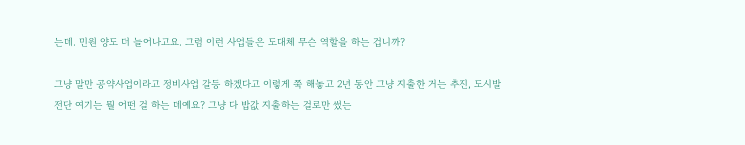는데. 민원 양도 더 늘어나고요. 그럼 이런 사업들은 도대체 무슨 역할을 하는 겁니까?

그냥 말만 공약사업이라고 정비사업 갈등 하겠다고 이렇게 쭉 해놓고 2년 동안 그냥 지출한 거는 추진, 도시발전단 여기는 뭘 어떤 걸 하는 데예요? 그냥 다 밥값 지출하는 걸로만 썼는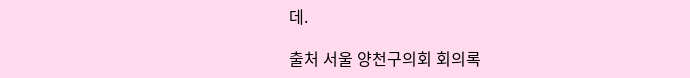데.

출처 서울 양천구의회 회의록